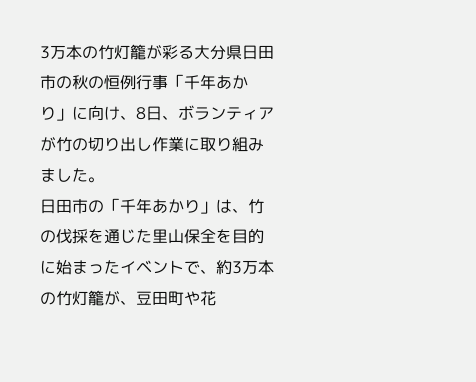3万本の竹灯籠が彩る大分県日田市の秋の恒例行事「千年あかり」に向け、8日、ボランティアが竹の切り出し作業に取り組みました。
日田市の「千年あかり」は、竹の伐採を通じた里山保全を目的に始まったイベントで、約3万本の竹灯籠が、豆田町や花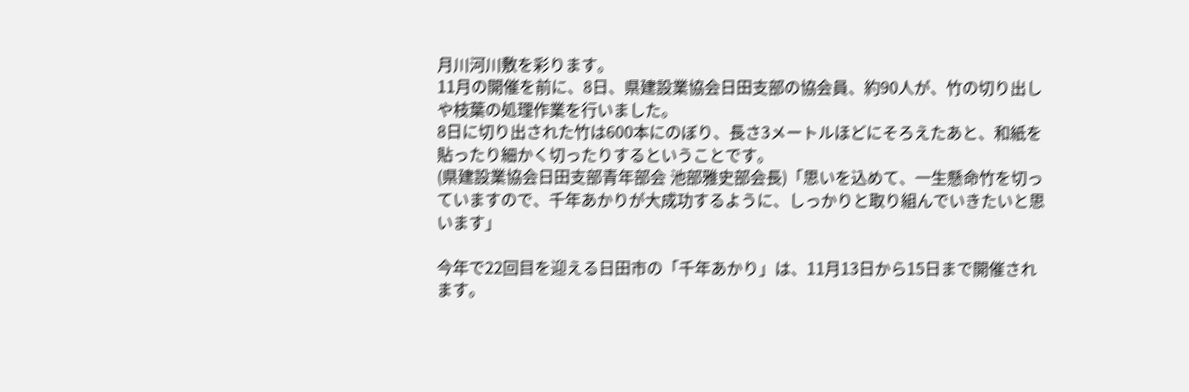月川河川敷を彩ります。
11月の開催を前に、8日、県建設業協会日田支部の協会員、約90人が、竹の切り出しや枝葉の処理作業を行いました。
8日に切り出された竹は600本にのぼり、長さ3メートルほどにそろえたあと、和紙を貼ったり細かく切ったりするということです。
(県建設業協会日田支部青年部会 池部雅史部会長)「思いを込めて、一生懸命竹を切っていますので、千年あかりが大成功するように、しっかりと取り組んでいきたいと思います」

今年で22回目を迎える日田市の「千年あかり」は、11月13日から15日まで開催されます。